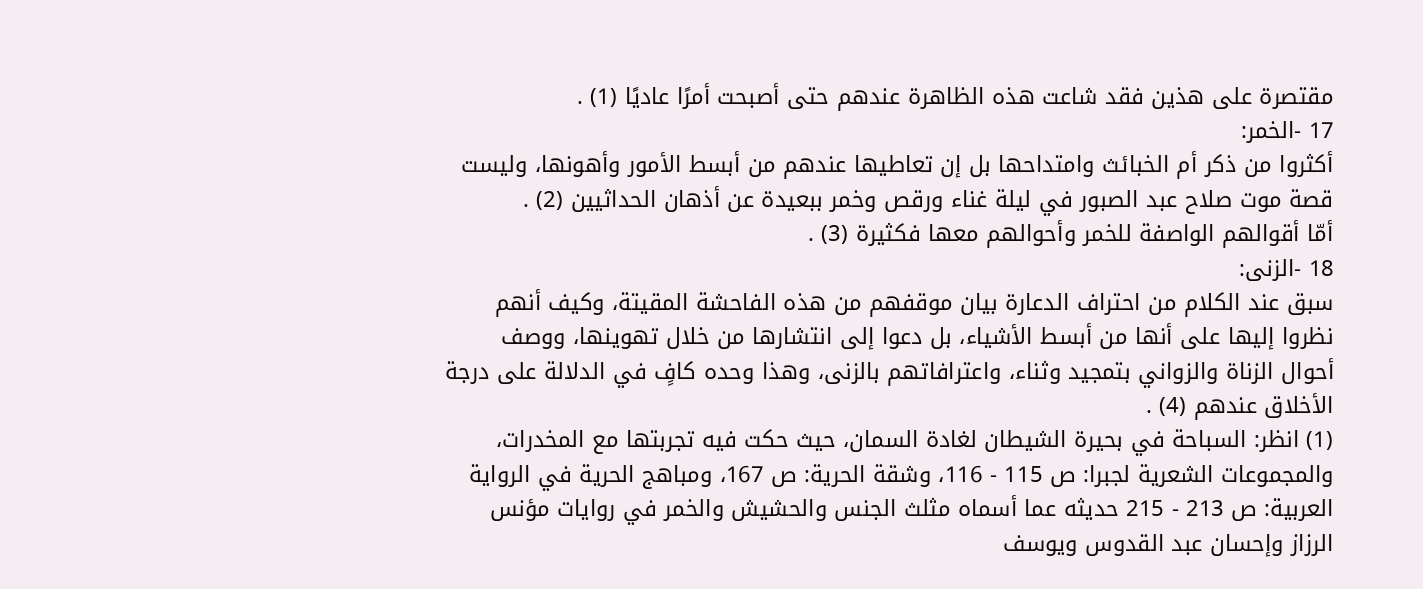مقتصرة على هذين فقد شاعت هذه الظاهرة عندهم حتى أصبحت أمرًا عاديًا (1) .
17 -الخمر:
أكثروا من ذكر أم الخبائث وامتداحها بل إن تعاطيها عندهم من أبسط الأمور وأهونها، وليست قصة موت صلاح عبد الصبور في ليلة غناء ورقص وخمر ببعيدة عن أذهان الحداثيين (2) .
أمّا أقوالهم الواصفة للخمر وأحوالهم معها فكثيرة (3) .
18 -الزنى:
سبق عند الكلام من احتراف الدعارة بيان موقفهم من هذه الفاحشة المقيتة، وكيف أنهم نظروا إليها على أنها من أبسط الأشياء، بل دعوا إلى انتشارها من خلال تهوينها، ووصف أحوال الزناة والزواني بتمجيد وثناء، واعترافاتهم بالزنى، وهذا وحده كافٍ في الدلالة على درجة الأخلاق عندهم (4) .
(1) انظر: السباحة في بحيرة الشيطان لغادة السمان، حيث حكت فيه تجربتها مع المخدرات، والمجموعات الشعرية لجبرا: ص 115 - 116، وشقة الحرية: ص 167، ومباهج الحرية في الرواية العربية: ص 213 - 215 حديثه عما أسماه مثلث الجنس والحشيش والخمر في روايات مؤنس الرزاز وإحسان عبد القدوس ويوسف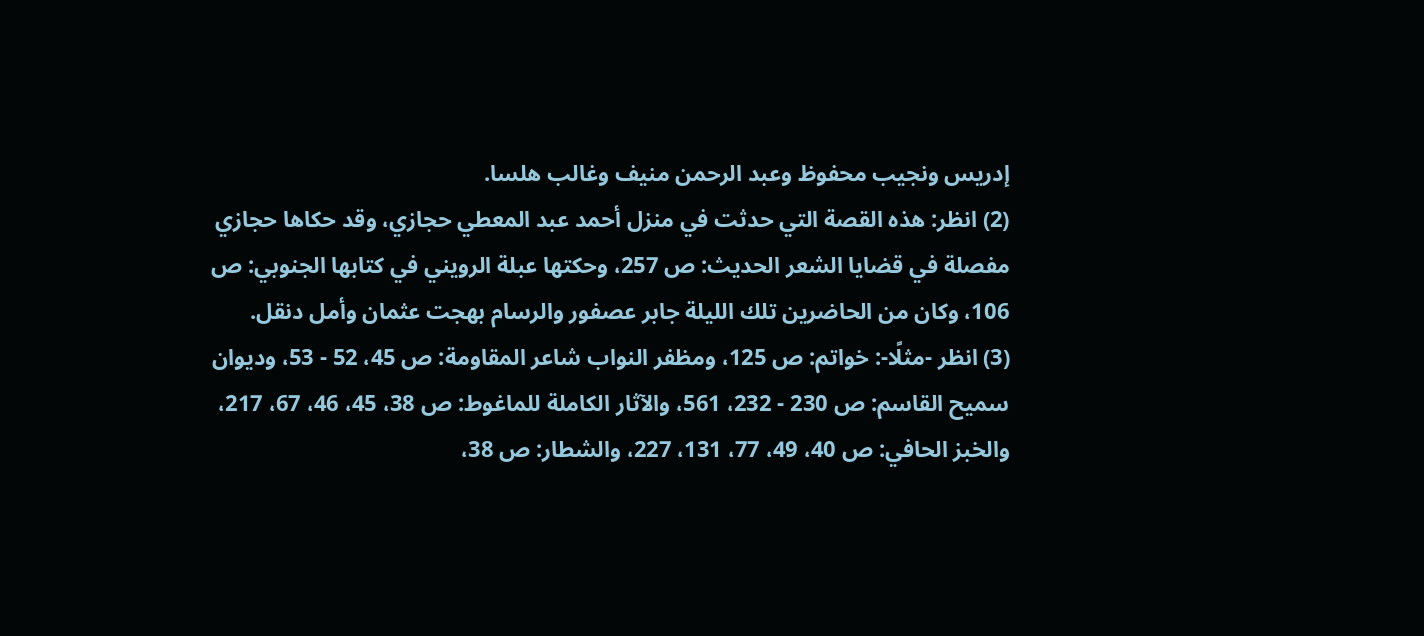إدريس ونجيب محفوظ وعبد الرحمن منيف وغالب هلسا.
(2) انظر: هذه القصة التي حدثت في منزل أحمد عبد المعطي حجازي، وقد حكاها حجازي مفصلة في قضايا الشعر الحديث: ص 257، وحكتها عبلة الرويني في كتابها الجنوبي: ص 106، وكان من الحاضرين تلك الليلة جابر عصفور والرسام بهجت عثمان وأمل دنقل.
(3) انظر -مثلًا-: خواتم: ص 125، ومظفر النواب شاعر المقاومة: ص 45، 52 - 53، وديوان سميح القاسم: ص 230 - 232، 561، والآثار الكاملة للماغوط: ص 38، 45، 46، 67، 217، والخبز الحافي: ص 40، 49، 77، 131، 227، والشطار: ص 38،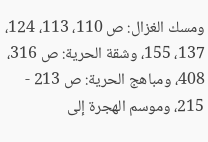ومسك الغزال: ص 110، 113، 124، 137، 155، وشقة الحرية: ص 316، 408، ومباهج الحرية: ص 213 - 215، وموسم الهجرة إلى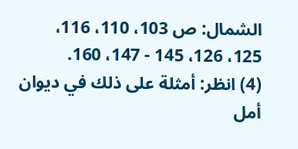الشمال: ص 103، 110، 116، 125، 126، 145 - 147، 160.
(4) انظر: أمثلة على ذلك في ديوان أمل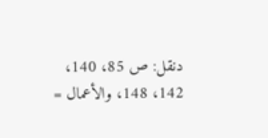دنقل: ص 85، 140، 142، 148، والأعمال =